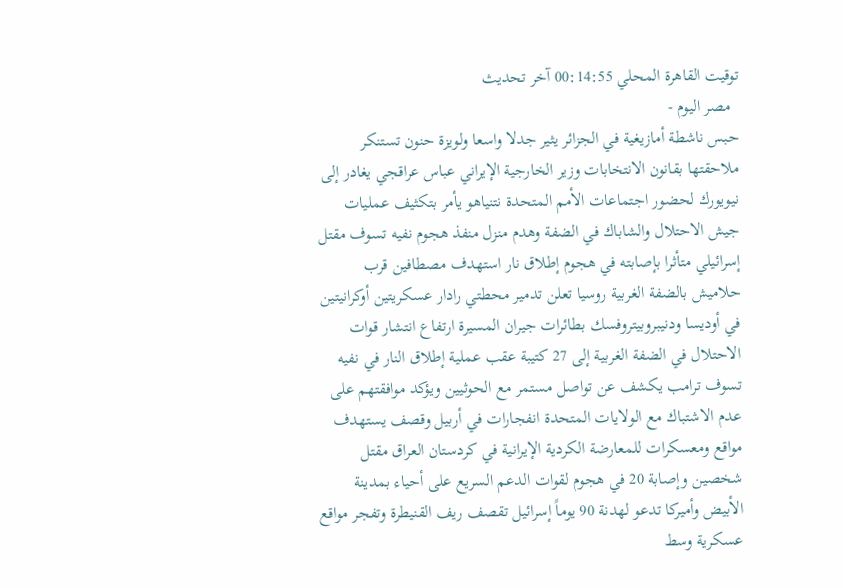توقيت القاهرة المحلي 00:14:55 آخر تحديث
  مصر اليوم -
حبس ناشطة أمازيغية في الجزائر يثير جدلا واسعا ولويزة حنون تستنكر ملاحقتها بقانون الانتخابات وزير الخارجية الإيراني عباس عراقجي يغادر إلى نيويورك لحضور اجتماعات الأمم المتحدة نتنياهو يأمر بتكثيف عمليات جيش الاحتلال والشاباك في الضفة وهدم منزل منفذ هجوم نفيه تسوف مقتل إسرائيلي متأثرا بإصابته في هجوم إطلاق نار استهدف مصطافين قرب حلاميش بالضفة الغربية روسيا تعلن تدمير محطتي رادار عسكريتين أوكرانيتين في أوديسا ودنيبروبيتروفسك بطائرات جيران المسيرة ارتفاع انتشار قوات الاحتلال في الضفة الغربية إلى 27 كتيبة عقب عملية إطلاق النار في نفيه تسوف ترامب يكشف عن تواصل مستمر مع الحوثيين ويؤكد موافقتهم على عدم الاشتباك مع الولايات المتحدة انفجارات في أربيل وقصف يستهدف مواقع ومعسكرات للمعارضة الكردية الإيرانية في كردستان العراق مقتل شخصين وإصابة 20 في هجوم لقوات الدعم السريع على أحياء بمدينة الأبيض وأميركا تدعو لهدنة 90 يوماً إسرائيل تقصف ريف القنيطرة وتفجر مواقع عسكرية وسط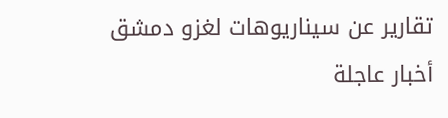تقارير عن سيناريوهات لغزو دمشق
أخبار عاجلة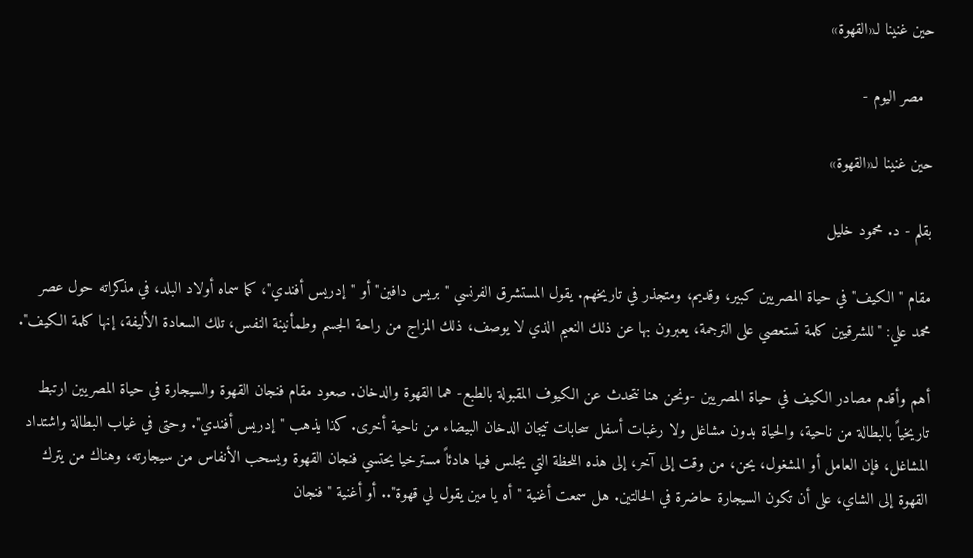حين غنينا لـ«القهوة»

  مصر اليوم -

حين غنينا لـ«القهوة»

بقلم - د. محمود خليل

مقام "الكيف" في حياة المصريين كبير، وقديم، ومتجذر في تاريخهم. يقول المستشرق الفرنسي "بريس دافين" أو "إدريس أفندي"، كما سماه أولاد البلد، في مذكراته حول عصر محمد علي: "للشرقيين كلمة تستعصي على الترجمة، يعبرون بها عن ذلك النعيم الذي لا يوصف، ذلك المزاج من راحة الجسم وطمأنينة النفس، تلك السعادة الأليفة، إنها كلمة الكيف".

أهم وأقدم مصادر الكيف في حياة المصريين -ونحن هنا نتحدث عن الكيوف المقبولة بالطبع- هما القهوة والدخان. صعود مقام فنجان القهوة والسيجارة في حياة المصريين ارتبط تاريخياً بالبطالة من ناحية، والحياة بدون مشاغل ولا رغبات أسفل سحابات تيجان الدخان البيضاء من ناحية أخرى. كذا يذهب "إدريس أفندي". وحتى في غياب البطالة واشتداد المشاغل، فإن العامل أو المشغول، يحن، من وقت إلى آخر، إلى هذه اللحظة التي يجلس فيها هادئاً مسترخيا يحتسي فنجان القهوة ويسحب الأنفاس من سيجارته، وهناك من يترك القهوة إلى الشاي، على أن تكون السيجارة حاضرة في الحالتين. هل سمعت أغنية "أه يا مين يقول لي قهوة".. أو أغنية "فنجان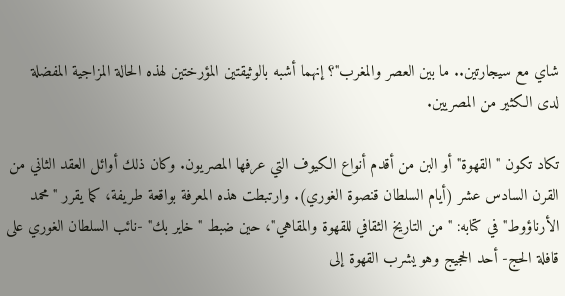شاي مع سيجارتين.. ما بين العصر والمغرب"؟ إنهما أشبه بالوثيقتين المؤرختين لهذه الحالة المزاجية المفضلة لدى الكثير من المصريين.

تكاد تكون "القهوة" أو البن من أقدم أنواع الكيوف التي عرفها المصريون. وكان ذلك أوائل العقد الثاني من القرن السادس عشر (أيام السلطان قنصوة الغوري). وارتبطت هذه المعرفة بواقعة طريفة، كما يقرر "محمد الأرناؤوط" في كتابه: "من التاريخ الثقافي للقهوة والمقاهي"، حين ضبط "خاير بك" -نائب السلطان الغوري على قافلة الحج- أحد الحجيج وهو يشرب القهوة إلى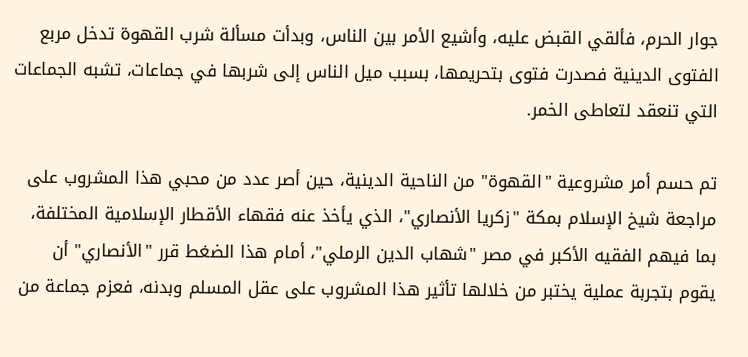جوار الحرم، فألقي القبض عليه، وأشيع الأمر بين الناس، وبدأت مسألة شرب القهوة تدخل مربع الفتوى الدينية فصدرت فتوى بتحريمها، بسبب ميل الناس إلى شربها في جماعات، تشبه الجماعات التي تنعقد لتعاطى الخمر.

تم حسم أمر مشروعية "القهوة" من الناحية الدينية، حين أصر عدد من محبي هذا المشروب على مراجعة شيخ الإسلام بمكة "زكريا الأنصاري"، الذي يأخذ عنه فقهاء الأقطار الإسلامية المختلفة، بما فيهم الفقيه الأكبر في مصر "شهاب الدين الرملي"، أمام هذا الضغط قرر "الأنصاري" أن يقوم بتجربة عملية يختبر من خلالها تأثير هذا المشروب على عقل المسلم وبدنه، فعزم جماعة من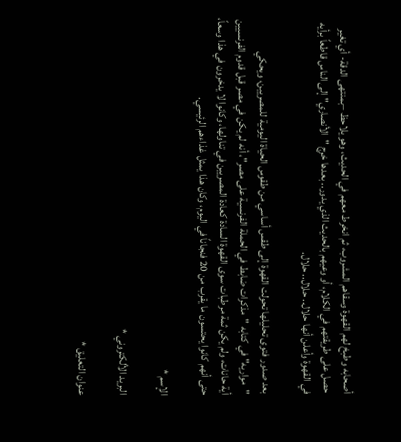أصحابه وطبخ لهم القهوة وسقاهم المشروب، ثم انخرط معهم في الحديث، وهو يلاحظ –بمنتهى الدقة- أي تغير حصل على طريقتهم في الكلام، أو وعيهم بالحديث الذي يدور.. بعدها خرج "الأنصاري" إلى الناس قاطعاً برأيه في القهوة وأعلن أنها حلال.. حلال.. حلال.

بعد صدور فتوى تحليلها تحولت القهوة إلى طقس أساسي من طقوس الحياة اليومية للمصريين، ويحكي "مواريه" في كتابه "مذكرات ضابط في الحملة الفرنسية على مصر"، أنه لم يكن في مصر قبل قدوم الفرنسيين أية حانات، ولم يكن ثمة مرطبات سوى القهوة السادة كعادة المصريين في تناولها، وكانوا لا يدخرون في هذا وسعاً، حتى أنهم كانوا يحتسون ما يقرب من 20 فنجاناً في اليوم، وكان هذا يمثل غذاءهم الرئيسي.

الإسم *

البريد الألكتروني *

عنوان التعليق *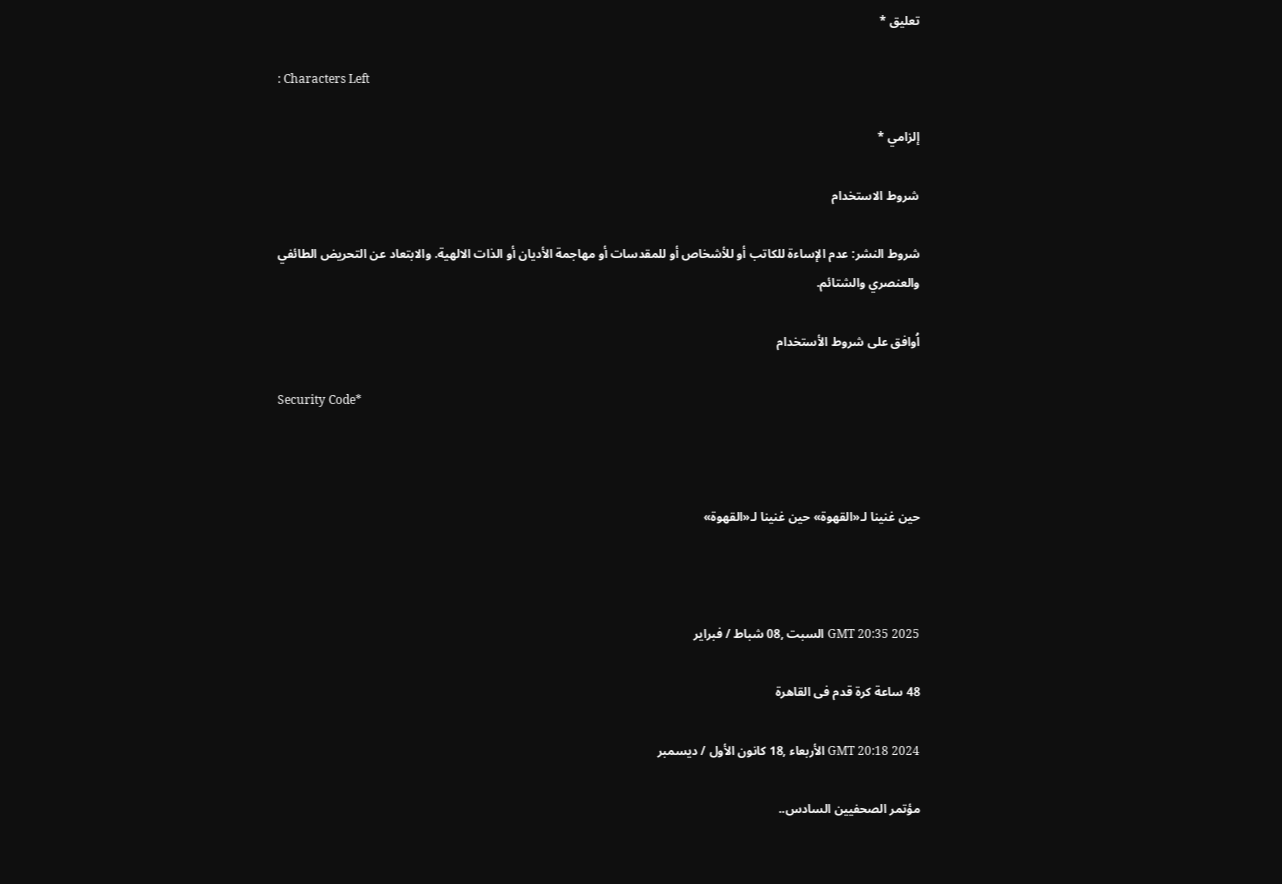تعليق *

: Characters Left

إلزامي *

شروط الاستخدام

شروط النشر: عدم الإساءة للكاتب أو للأشخاص أو للمقدسات أو مهاجمة الأديان أو الذات الالهية. والابتعاد عن التحريض الطائفي والعنصري والشتائم.

اُوافق على شروط الأستخدام

Security Code*



حين غنينا لـ«القهوة» حين غنينا لـ«القهوة»



GMT 20:35 2025 السبت ,08 شباط / فبراير

48 ساعة كرة قدم فى القاهرة

GMT 20:18 2024 الأربعاء ,18 كانون الأول / ديسمبر

مؤتمر الصحفيين السادس..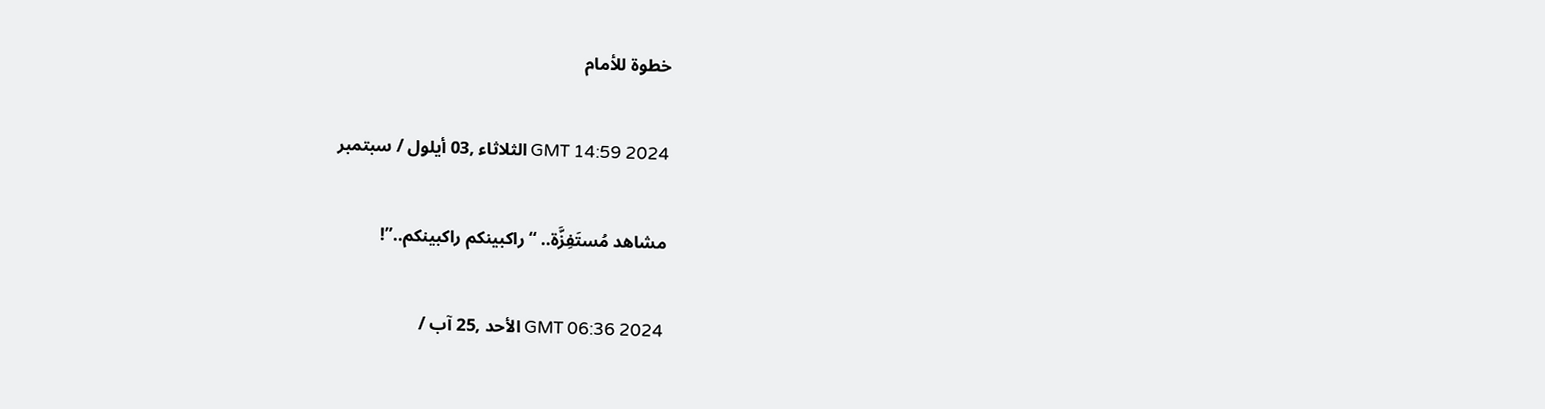خطوة للأمام

GMT 14:59 2024 الثلاثاء ,03 أيلول / سبتمبر

مشاهد مُستَفِزَّة.. “راكبينكم راكبينكم..”!

GMT 06:36 2024 الأحد ,25 آب /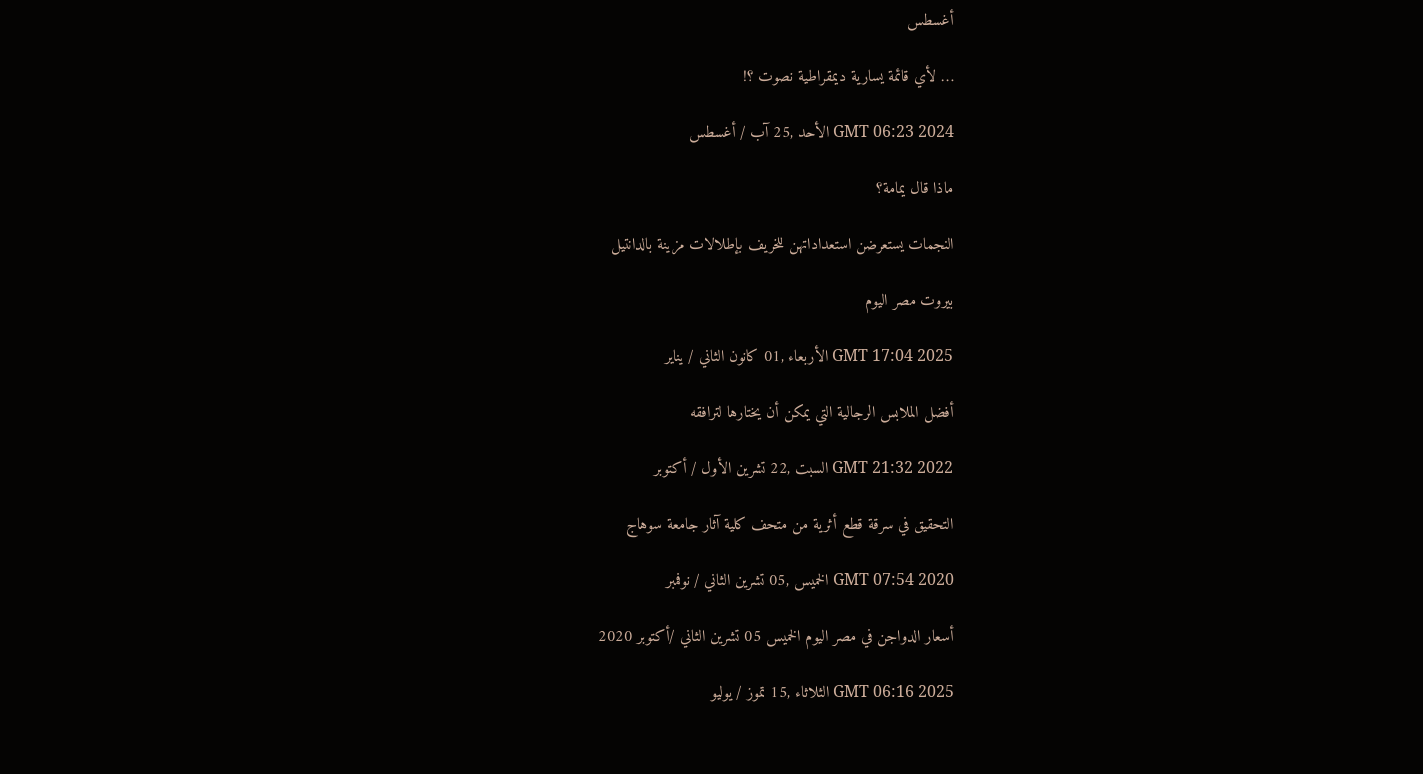أغسطس

… لأي قائمة يسارية ديمقراطية نصوت ؟!

GMT 06:23 2024 الأحد ,25 آب / أغسطس

ماذا قال يمامة؟

النجمات يستعرضن استعداداتهن للخريف بإطلالات مزينة بالدانتيل

بيروت مصر اليوم

GMT 17:04 2025 الأربعاء ,01 كانون الثاني / يناير

أفضل الملابس الرجالية التي يمكن أن يختارها لترافقه

GMT 21:32 2022 السبت ,22 تشرين الأول / أكتوبر

التحقيق في سرقة قطع أثرية من متحف كلية آثار جامعة سوهاج

GMT 07:54 2020 الخميس ,05 تشرين الثاني / نوفمبر

أسعار الدواجن في مصر اليوم الخميس 05 تشرين الثاني /أكتوبر 2020

GMT 06:16 2025 الثلاثاء ,15 تموز / يوليو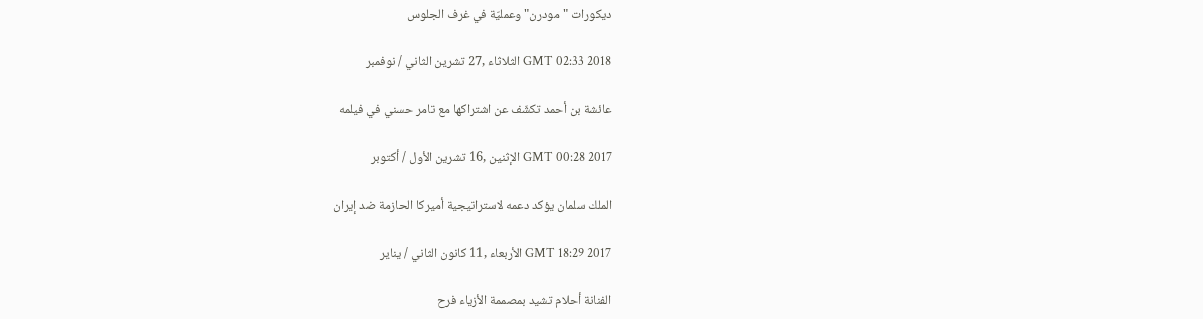ديكورات "مودرن" وعمليّة في غرف الجلوس

GMT 02:33 2018 الثلاثاء ,27 تشرين الثاني / نوفمبر

عائشة بن أحمد تكشّف عن اشتراكها مع تامر حسني في فيلمه

GMT 00:28 2017 الإثنين ,16 تشرين الأول / أكتوبر

الملك سلمان يؤكد دعمه لاستراتيجية أميركا الحازمة ضد إيران

GMT 18:29 2017 الأربعاء ,11 كانون الثاني / يناير

الفنانة أحلام تشيد بمصممة الأزياء فرح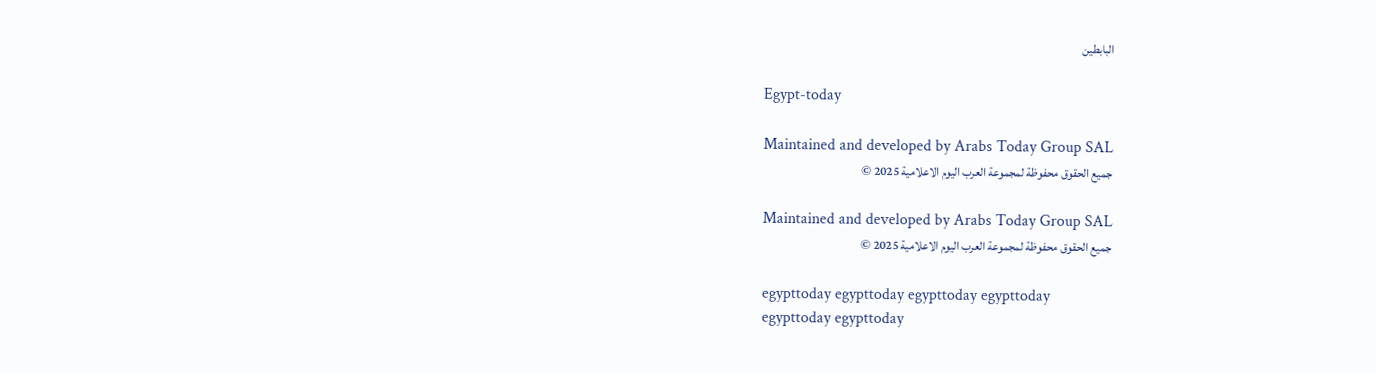البابطين

Egypt-today

Maintained and developed by Arabs Today Group SAL
جميع الحقوق محفوظة لمجموعة العرب اليوم الاعلامية 2025 ©

Maintained and developed by Arabs Today Group SAL
جميع الحقوق محفوظة لمجموعة العرب اليوم الاعلامية 2025 ©

egypttoday egypttoday egypttoday egypttoday
egypttoday egypttoday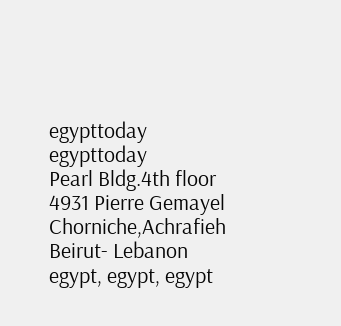egypttoday
egypttoday
Pearl Bldg.4th floor 4931 Pierre Gemayel Chorniche,Achrafieh Beirut- Lebanon
egypt, egypt, egypt